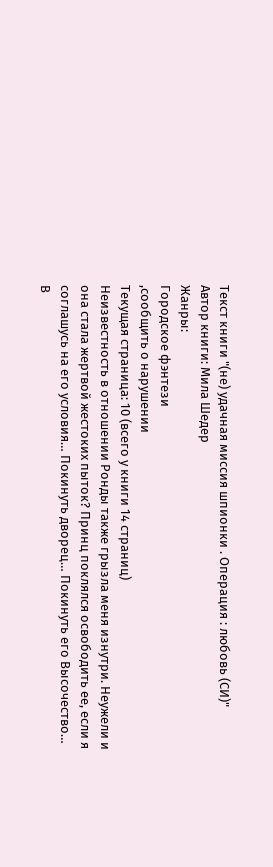Текст книги "(не) удачная миссия шпионки . Операция : любовь (СИ)"
Автор книги: Мила Шедер
Жанры:
Городское фэнтези
,сообщить о нарушении
Текущая страница: 10 (всего у книги 14 страниц)
Неизвестность в отношении Ронды также грызла меня изнутри. Неужели и она стала жертвой жестоких пыток? Принц поклялся освободить ее, если я соглашусь на его условия… Покинуть дворец… Покинуть его Высочество…
В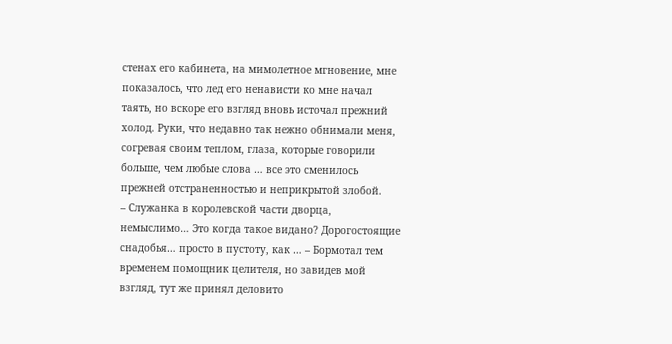стенах его кабинета, на мимолетное мгновение, мне показалось, что лед его ненависти ко мне начал таять, но вскоре его взгляд вновь источал прежний холод. Руки, что недавно так нежно обнимали меня, согревая своим теплом, глаза, которые говорили больше, чем любые слова … все это сменилось прежней отстраненностью и неприкрытой злобой.
– Служанка в королевской части дворца, немыслимо… Это когда такое видано? Дорогостоящие снадобья… просто в пустоту, как … – Бормотал тем временем помощник целителя, но завидев мой взгляд, тут же принял деловито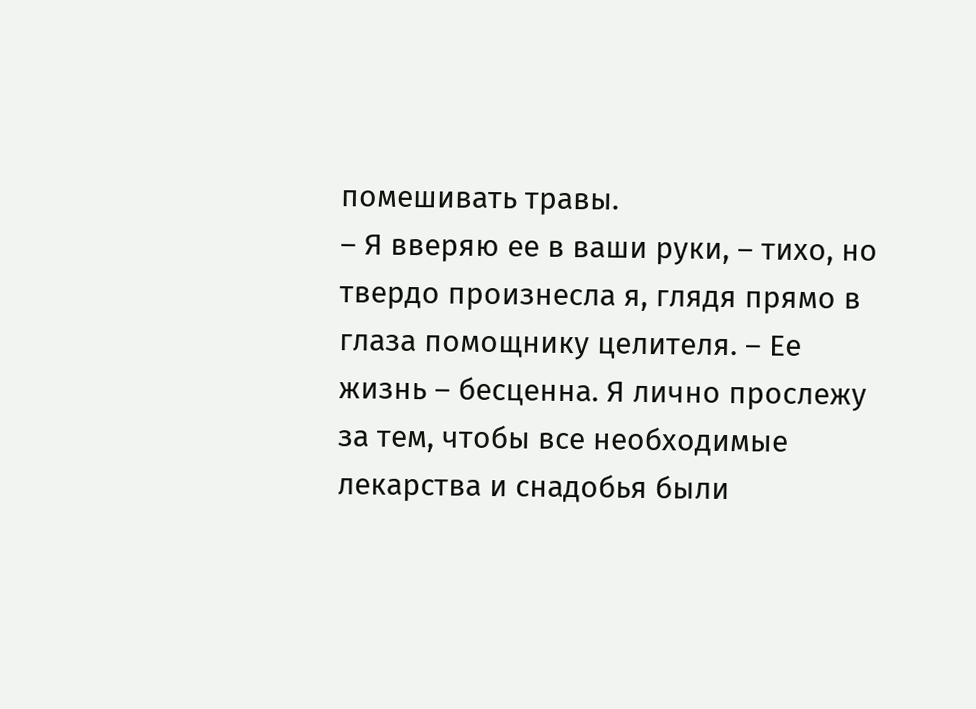помешивать травы.
– Я вверяю ее в ваши руки, – тихо, но твердо произнесла я, глядя прямо в глаза помощнику целителя. – Ее жизнь – бесценна. Я лично прослежу за тем, чтобы все необходимые лекарства и снадобья были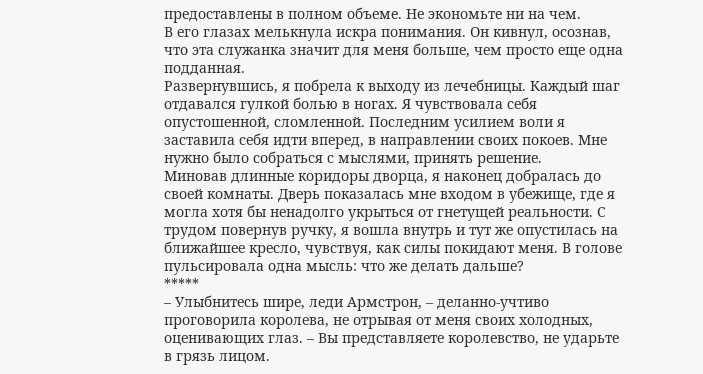предоставлены в полном объеме. Не экономьте ни на чем.
В его глазах мелькнула искра понимания. Он кивнул, осознав, что эта служанка значит для меня больше, чем просто еще одна подданная.
Развернувшись, я побрела к выходу из лечебницы. Каждый шаг отдавался гулкой болью в ногах. Я чувствовала себя опустошенной, сломленной. Последним усилием воли я заставила себя идти вперед, в направлении своих покоев. Мне нужно было собраться с мыслями, принять решение.
Миновав длинные коридоры дворца, я наконец добралась до своей комнаты. Дверь показалась мне входом в убежище, где я могла хотя бы ненадолго укрыться от гнетущей реальности. С трудом повернув ручку, я вошла внутрь и тут же опустилась на ближайшее кресло, чувствуя, как силы покидают меня. В голове пульсировала одна мысль: что же делать дальше?
*****
– Улыбнитесь шире, леди Армстрон, – деланно-учтиво проговорила королева, не отрывая от меня своих холодных, оценивающих глаз. – Вы представляете королевство, не ударьте в грязь лицом.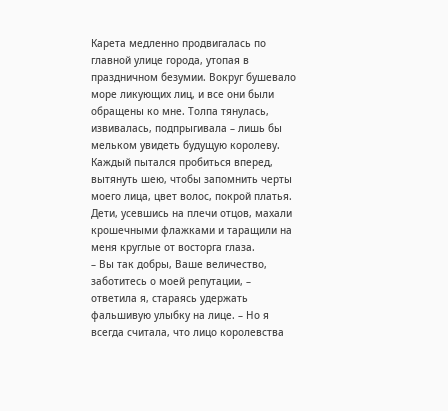Карета медленно продвигалась по главной улице города, утопая в праздничном безумии. Вокруг бушевало море ликующих лиц, и все они были обращены ко мне. Толпа тянулась, извивалась, подпрыгивала – лишь бы мельком увидеть будущую королеву. Каждый пытался пробиться вперед, вытянуть шею, чтобы запомнить черты моего лица, цвет волос, покрой платья.
Дети, усевшись на плечи отцов, махали крошечными флажками и таращили на меня круглые от восторга глаза.
– Вы так добры, Ваше величество, заботитесь о моей репутации, – ответила я, стараясь удержать фальшивую улыбку на лице. – Но я всегда считала, что лицо королевства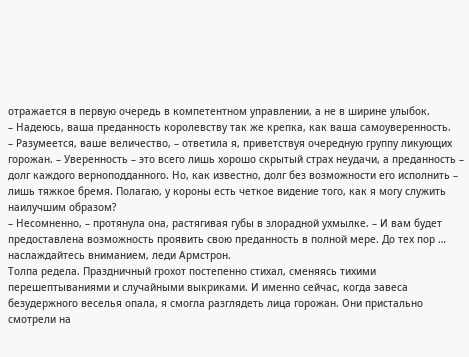отражается в первую очередь в компетентном управлении, а не в ширине улыбок.
– Надеюсь, ваша преданность королевству так же крепка, как ваша самоуверенность.
– Разумеется, ваше величество, – ответила я, приветствуя очередную группу ликующих горожан. – Уверенность – это всего лишь хорошо скрытый страх неудачи, а преданность – долг каждого верноподданного. Но, как известно, долг без возможности его исполнить – лишь тяжкое бремя. Полагаю, у короны есть четкое видение того, как я могу служить наилучшим образом?
– Несомненно, – протянула она, растягивая губы в злорадной ухмылке. – И вам будет предоставлена возможность проявить свою преданность в полной мере. До тех пор … наслаждайтесь вниманием, леди Армстрон.
Толпа редела. Праздничный грохот постепенно стихал, сменяясь тихими перешептываниями и случайными выкриками. И именно сейчас, когда завеса безудержного веселья опала, я смогла разглядеть лица горожан. Они пристально смотрели на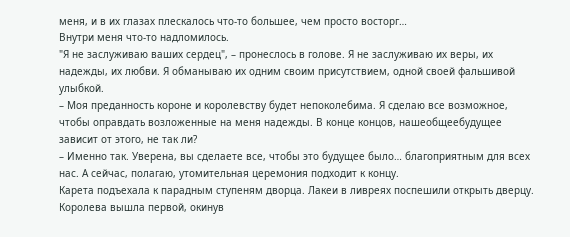меня, и в их глазах плескалось что-то большее, чем просто восторг…
Внутри меня что-то надломилось.
"Я не заслуживаю ваших сердец", – пронеслось в голове. Я не заслуживаю их веры, их надежды, их любви. Я обманываю их одним своим присутствием, одной своей фальшивой улыбкой.
– Моя преданность короне и королевству будет непоколебима. Я сделаю все возможное, чтобы оправдать возложенные на меня надежды. В конце концов, нашеобщеебудущее зависит от этого, не так ли?
– Именно так. Уверена, вы сделаете все, чтобы это будущее было… благоприятным для всех нас. А сейчас, полагаю, утомительная церемония подходит к концу.
Карета подъехала к парадным ступеням дворца. Лакеи в ливреях поспешили открыть дверцу. Королева вышла первой, окинув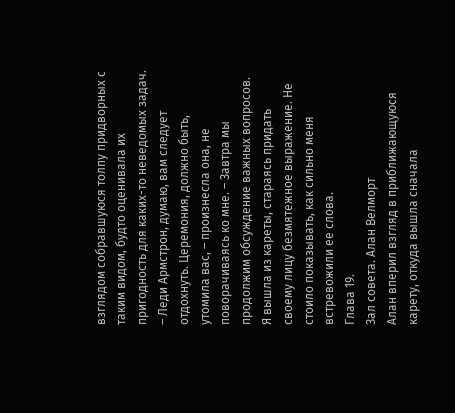взглядом собравшуюся толпу придворных с таким видом, будто оценивала их пригодность для каких-то неведомых задач.
– Леди Армстрон, думаю, вам следует отдохнуть. Церемония, должно быть, утомила вас, – произнесла она, не поворачиваясь ко мне. – Завтра мы продолжим обсуждение важных вопросов.
Я вышла из кареты, стараясь придать своему лицу безмятежное выражение. Не стоило показывать, как сильно меня встревожили ее слова.
Глава 19.
Зал совета. Алан Велморт
Алан вперил взгляд в приближающуюся карету, откуда вышла сначала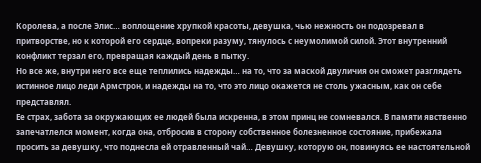Королева, а после Элис… воплощение хрупкой красоты, девушка, чью нежность он подозревал в притворстве, но к которой его сердце, вопреки разуму, тянулось с неумолимой силой. Этот внутренний конфликт терзал его, превращая каждый день в пытку.
Но все же, внутри него все еще теплились надежды… на то, что за маской двуличия он сможет разглядеть истинное лицо леди Армстрон, и надежды на то, что это лицо окажется не столь ужасным, как он себе представлял.
Ее страх, забота за окружающих ее людей была искренна, в этом принц не сомневался. В памяти явственно запечатлелся момент, когда она, отбросив в сторону собственное болезненное состояние, прибежала просить за девушку, что поднесла ей отравленный чай… Девушку, которую он, повинуясь ее настоятельной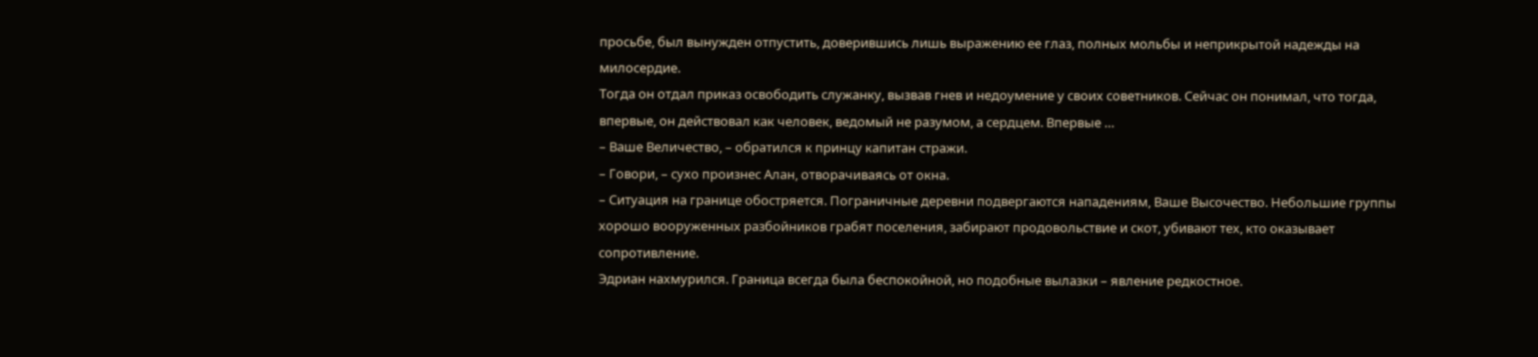просьбе, был вынужден отпустить, доверившись лишь выражению ее глаз, полных мольбы и неприкрытой надежды на милосердие.
Тогда он отдал приказ освободить служанку, вызвав гнев и недоумение у своих советников. Сейчас он понимал, что тогда, впервые, он действовал как человек, ведомый не разумом, а сердцем. Впервые …
– Ваше Величество, – обратился к принцу капитан стражи.
– Говори, – сухо произнес Алан, отворачиваясь от окна.
– Ситуация на границе обостряется. Пограничные деревни подвергаются нападениям, Ваше Высочество. Небольшие группы хорошо вооруженных разбойников грабят поселения, забирают продовольствие и скот, убивают тех, кто оказывает сопротивление.
Эдриан нахмурился. Граница всегда была беспокойной, но подобные вылазки – явление редкостное.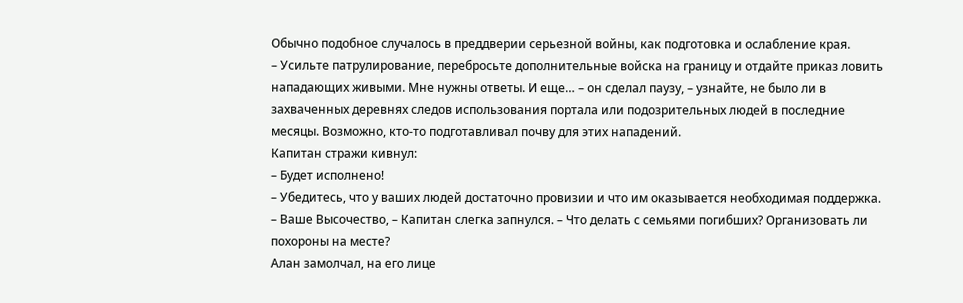Обычно подобное случалось в преддверии серьезной войны, как подготовка и ослабление края.
– Усильте патрулирование, перебросьте дополнительные войска на границу и отдайте приказ ловить нападающих живыми. Мне нужны ответы. И еще… – он сделал паузу, – узнайте, не было ли в захваченных деревнях следов использования портала или подозрительных людей в последние месяцы. Возможно, кто-то подготавливал почву для этих нападений.
Капитан стражи кивнул:
– Будет исполнено!
– Убедитесь, что у ваших людей достаточно провизии и что им оказывается необходимая поддержка.
– Ваше Высочество, – Капитан слегка запнулся. – Что делать с семьями погибших? Организовать ли похороны на месте?
Алан замолчал, на его лице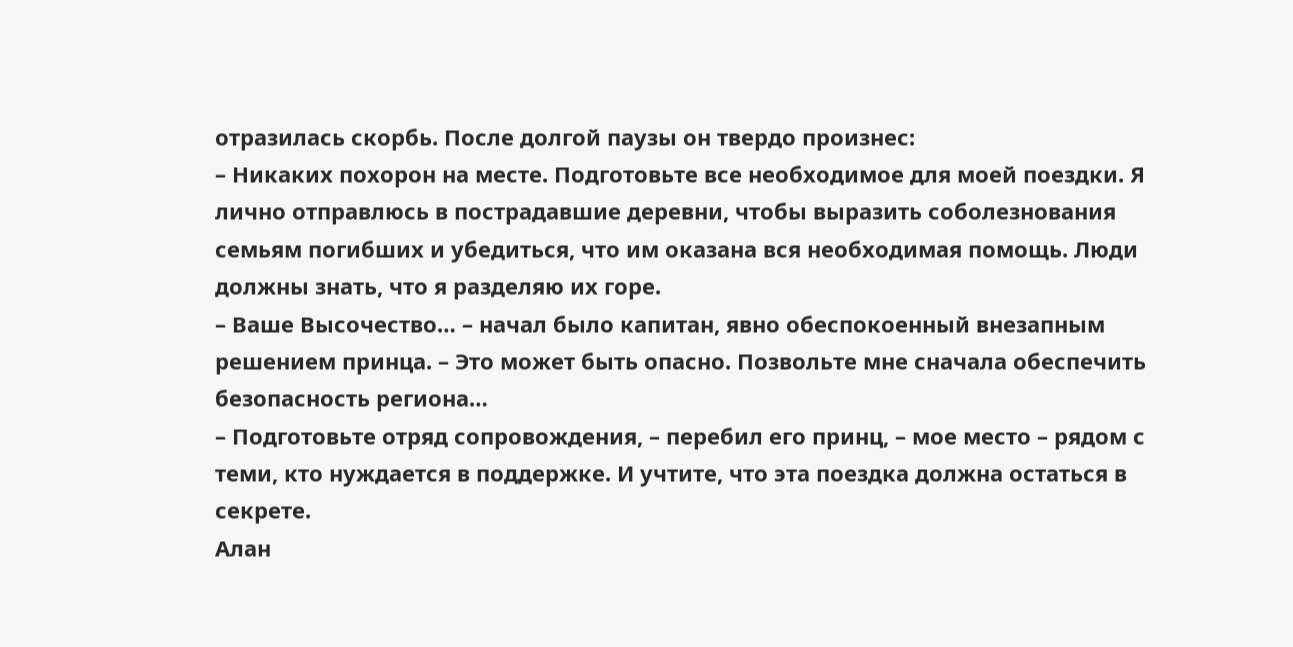отразилась скорбь. После долгой паузы он твердо произнес:
– Никаких похорон на месте. Подготовьте все необходимое для моей поездки. Я лично отправлюсь в пострадавшие деревни, чтобы выразить соболезнования семьям погибших и убедиться, что им оказана вся необходимая помощь. Люди должны знать, что я разделяю их горе.
– Ваше Высочество… – начал было капитан, явно обеспокоенный внезапным решением принца. – Это может быть опасно. Позвольте мне сначала обеспечить безопасность региона…
– Подготовьте отряд сопровождения, – перебил его принц, – мое место – рядом с теми, кто нуждается в поддержке. И учтите, что эта поездка должна остаться в секрете.
Алан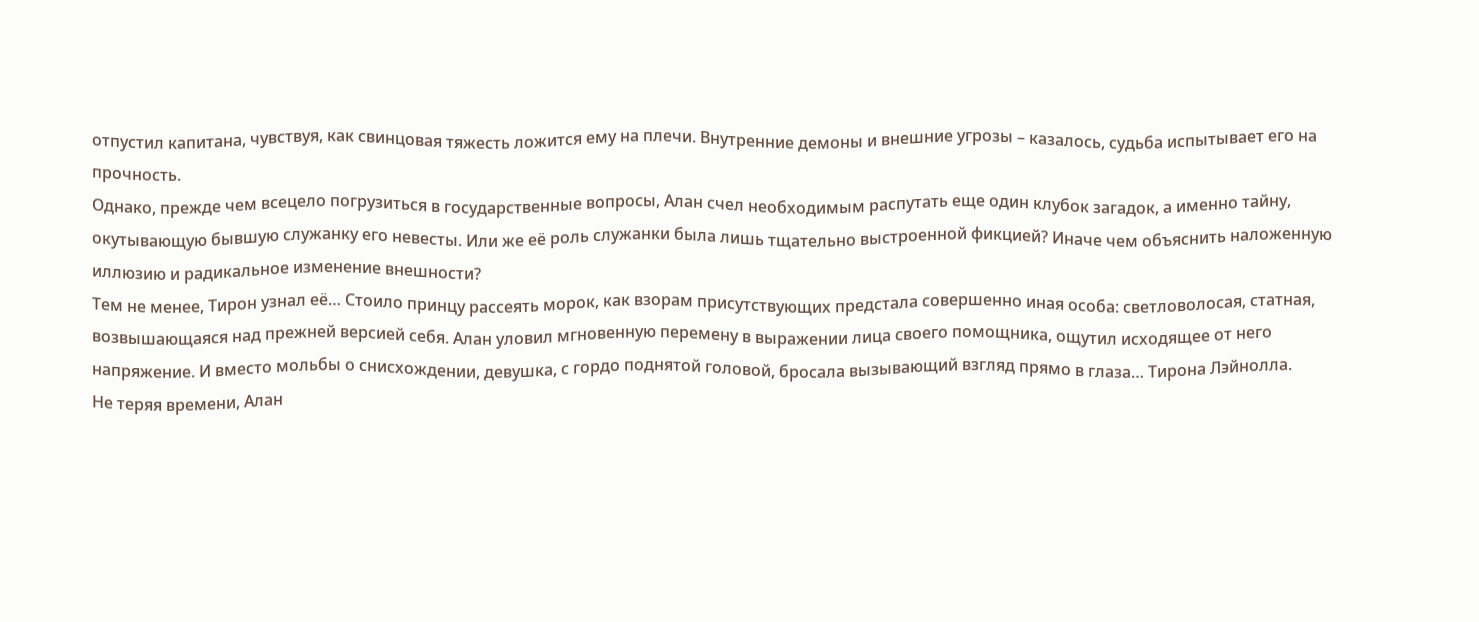отпустил капитана, чувствуя, как свинцовая тяжесть ложится ему на плечи. Внутренние демоны и внешние угрозы – казалось, судьба испытывает его на прочность.
Однако, прежде чем всецело погрузиться в государственные вопросы, Алан счел необходимым распутать еще один клубок загадок, а именно тайну, окутывающую бывшую служанку его невесты. Или же её роль служанки была лишь тщательно выстроенной фикцией? Иначе чем объяснить наложенную иллюзию и радикальное изменение внешности?
Тем не менее, Тирон узнал её… Стоило принцу рассеять морок, как взорам присутствующих предстала совершенно иная особа: светловолосая, статная, возвышающаяся над прежней версией себя. Алан уловил мгновенную перемену в выражении лица своего помощника, ощутил исходящее от него напряжение. И вместо мольбы о снисхождении, девушка, с гордо поднятой головой, бросала вызывающий взгляд прямо в глаза… Тирона Лэйнолла.
Не теряя времени, Алан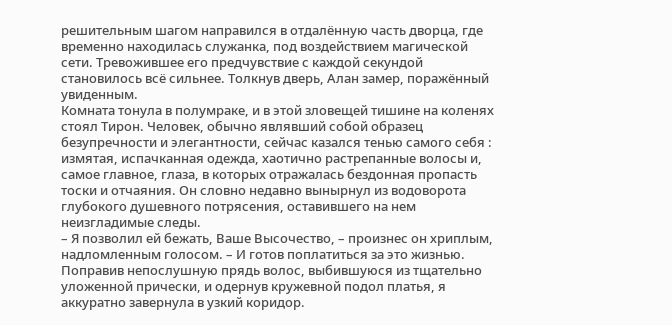решительным шагом направился в отдалённую часть дворца, где временно находилась служанка, под воздействием магической сети. Тревожившее его предчувствие с каждой секундой становилось всё сильнее. Толкнув дверь, Алан замер, поражённый увиденным.
Комната тонула в полумраке, и в этой зловещей тишине на коленях стоял Тирон. Человек, обычно являвший собой образец безупречности и элегантности, сейчас казался тенью самого себя : измятая, испачканная одежда, хаотично растрепанные волосы и, самое главное, глаза, в которых отражалась бездонная пропасть тоски и отчаяния. Он словно недавно вынырнул из водоворота глубокого душевного потрясения, оставившего на нем неизгладимые следы.
– Я позволил ей бежать, Ваше Высочество, – произнес он хриплым, надломленным голосом. – И готов поплатиться за это жизнью.
Поправив непослушную прядь волос, выбившуюся из тщательно уложенной прически, и одернув кружевной подол платья, я аккуратно завернула в узкий коридор.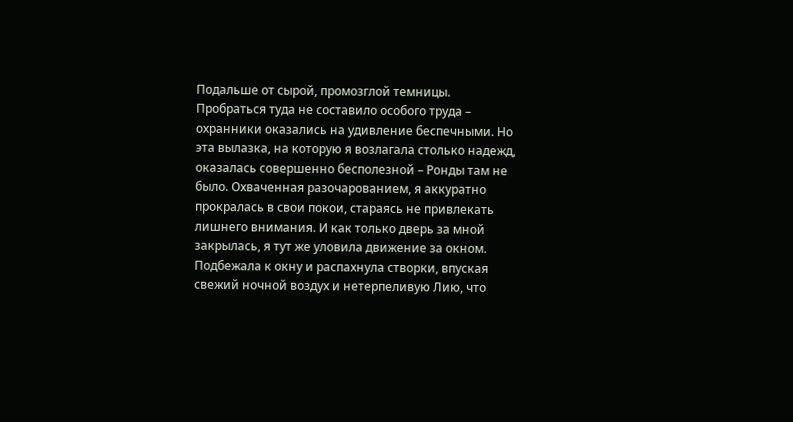Подальше от сырой, промозглой темницы.
Пробраться туда не составило особого труда – охранники оказались на удивление беспечными. Но эта вылазка, на которую я возлагала столько надежд, оказалась совершенно бесполезной – Ронды там не было. Охваченная разочарованием, я аккуратно прокралась в свои покои, стараясь не привлекать лишнего внимания. И как только дверь за мной закрылась, я тут же уловила движение за окном.
Подбежала к окну и распахнула створки, впуская свежий ночной воздух и нетерпеливую Лию, что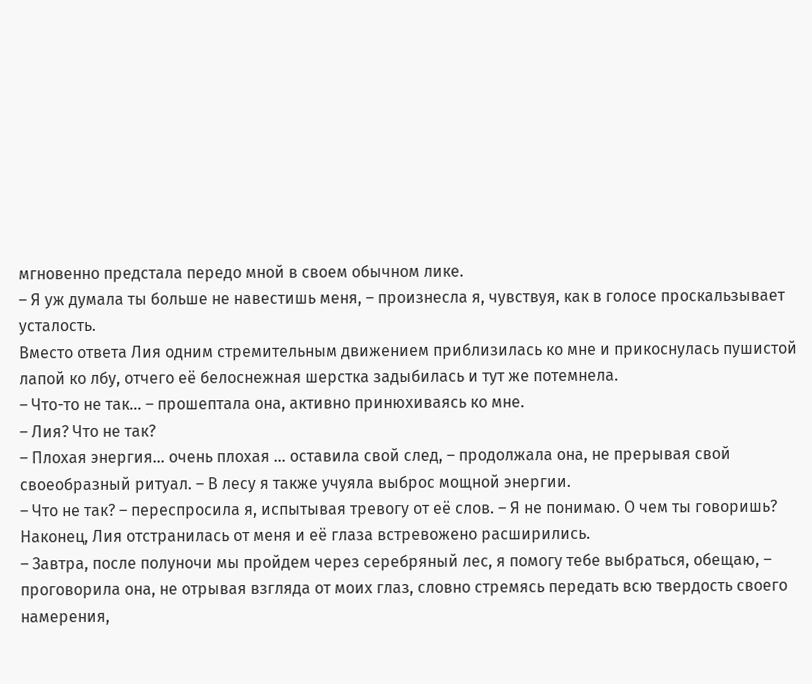мгновенно предстала передо мной в своем обычном лике.
– Я уж думала ты больше не навестишь меня, – произнесла я, чувствуя, как в голосе проскальзывает усталость.
Вместо ответа Лия одним стремительным движением приблизилась ко мне и прикоснулась пушистой лапой ко лбу, отчего её белоснежная шерстка задыбилась и тут же потемнела.
– Что-то не так… – прошептала она, активно принюхиваясь ко мне.
– Лия? Что не так?
– Плохая энергия… очень плохая … оставила свой след, – продолжала она, не прерывая свой своеобразный ритуал. – В лесу я также учуяла выброс мощной энергии.
– Что не так? – переспросила я, испытывая тревогу от её слов. – Я не понимаю. О чем ты говоришь?
Наконец, Лия отстранилась от меня и её глаза встревожено расширились.
– Завтра, после полуночи мы пройдем через серебряный лес, я помогу тебе выбраться, обещаю, – проговорила она, не отрывая взгляда от моих глаз, словно стремясь передать всю твердость своего намерения,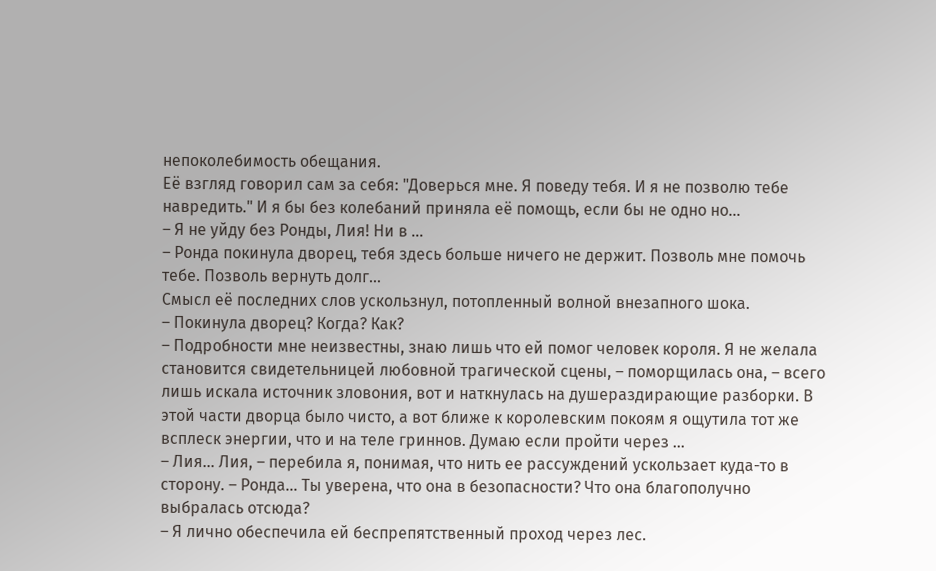непоколебимость обещания.
Её взгляд говорил сам за себя: "Доверься мне. Я поведу тебя. И я не позволю тебе навредить." И я бы без колебаний приняла её помощь, если бы не одно но…
– Я не уйду без Ронды, Лия! Ни в …
– Ронда покинула дворец, тебя здесь больше ничего не держит. Позволь мне помочь тебе. Позволь вернуть долг…
Смысл её последних слов ускользнул, потопленный волной внезапного шока.
– Покинула дворец? Когда? Как?
– Подробности мне неизвестны, знаю лишь что ей помог человек короля. Я не желала становится свидетельницей любовной трагической сцены, – поморщилась она, – всего лишь искала источник зловония, вот и наткнулась на душераздирающие разборки. В этой части дворца было чисто, а вот ближе к королевским покоям я ощутила тот же всплеск энергии, что и на теле гриннов. Думаю если пройти через …
– Лия… Лия, – перебила я, понимая, что нить ее рассуждений ускользает куда-то в сторону. – Ронда… Ты уверена, что она в безопасности? Что она благополучно выбралась отсюда?
– Я лично обеспечила ей беспрепятственный проход через лес.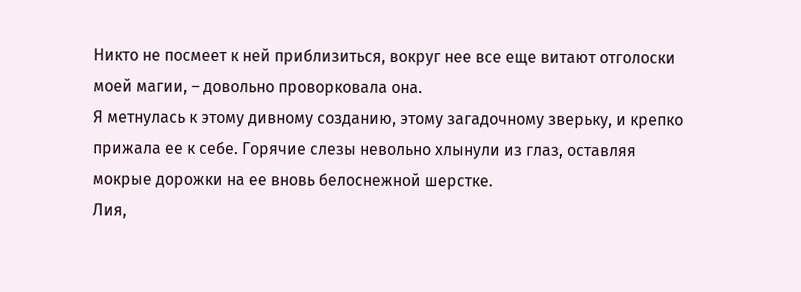Никто не посмеет к ней приблизиться, вокруг нее все еще витают отголоски моей магии, – довольно проворковала она.
Я метнулась к этому дивному созданию, этому загадочному зверьку, и крепко прижала ее к себе. Горячие слезы невольно хлынули из глаз, оставляя мокрые дорожки на ее вновь белоснежной шерстке.
Лия,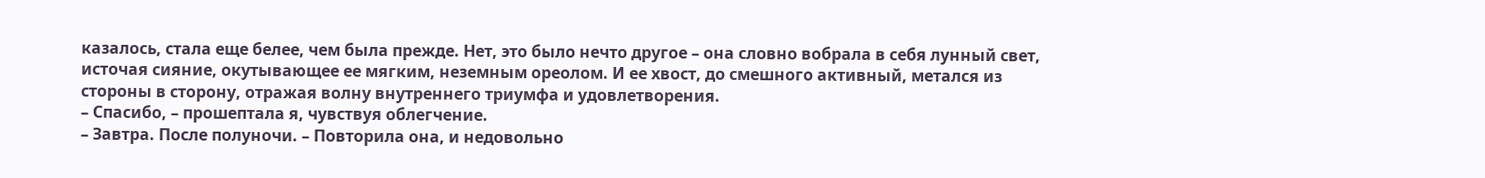казалось, стала еще белее, чем была прежде. Нет, это было нечто другое – она словно вобрала в себя лунный свет, источая сияние, окутывающее ее мягким, неземным ореолом. И ее хвост, до смешного активный, метался из стороны в сторону, отражая волну внутреннего триумфа и удовлетворения.
– Спасибо, – прошептала я, чувствуя облегчение.
– Завтра. После полуночи. – Повторила она, и недовольно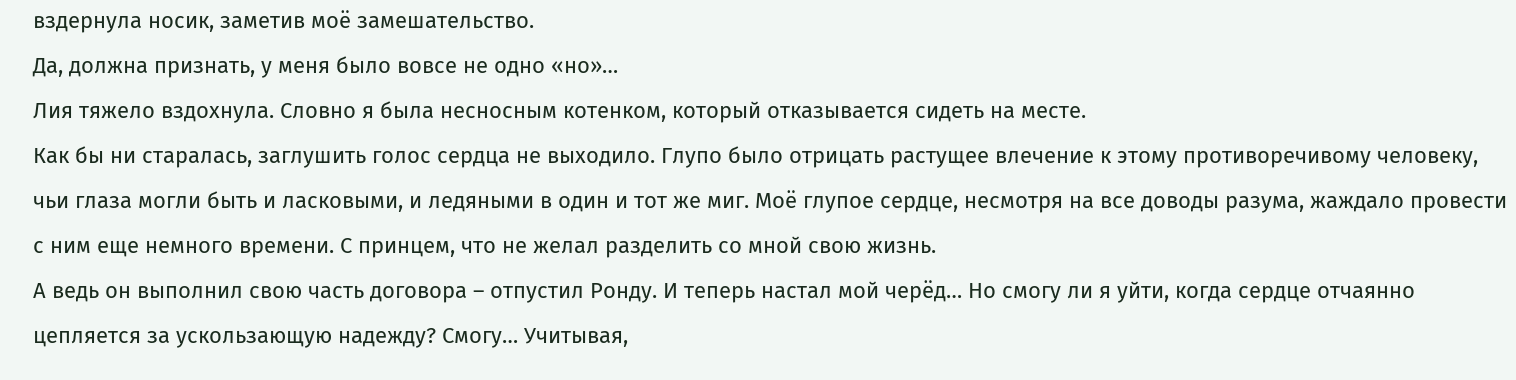вздернула носик, заметив моё замешательство.
Да, должна признать, у меня было вовсе не одно «но»…
Лия тяжело вздохнула. Словно я была несносным котенком, который отказывается сидеть на месте.
Как бы ни старалась, заглушить голос сердца не выходило. Глупо было отрицать растущее влечение к этому противоречивому человеку, чьи глаза могли быть и ласковыми, и ледяными в один и тот же миг. Моё глупое сердце, несмотря на все доводы разума, жаждало провести с ним еще немного времени. С принцем, что не желал разделить со мной свою жизнь.
А ведь он выполнил свою часть договора – отпустил Ронду. И теперь настал мой черёд… Но смогу ли я уйти, когда сердце отчаянно цепляется за ускользающую надежду? Смогу… Учитывая,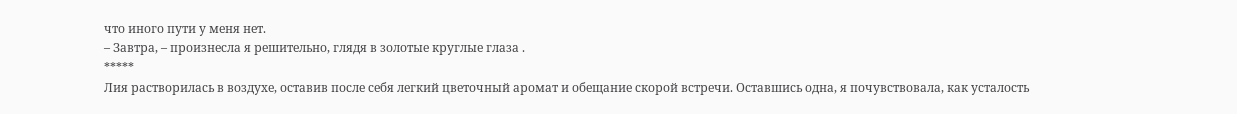что иного пути у меня нет.
– Завтра, – произнесла я решительно, глядя в золотые круглые глаза .
*****
Лия растворилась в воздухе, оставив после себя легкий цветочный аромат и обещание скорой встречи. Оставшись одна, я почувствовала, как усталость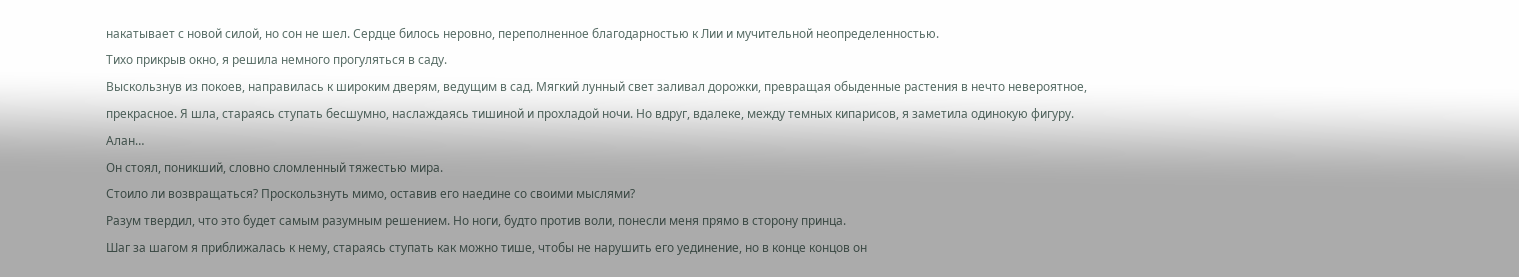накатывает с новой силой, но сон не шел. Сердце билось неровно, переполненное благодарностью к Лии и мучительной неопределенностью.
Тихо прикрыв окно, я решила немного прогуляться в саду.
Выскользнув из покоев, направилась к широким дверям, ведущим в сад. Мягкий лунный свет заливал дорожки, превращая обыденные растения в нечто невероятное, прекрасное. Я шла, стараясь ступать бесшумно, наслаждаясь тишиной и прохладой ночи. Но вдруг, вдалеке, между темных кипарисов, я заметила одинокую фигуру.
Алан…
Он стоял, поникший, словно сломленный тяжестью мира.
Стоило ли возвращаться? Проскользнуть мимо, оставив его наедине со своими мыслями?
Разум твердил, что это будет самым разумным решением. Но ноги, будто против воли, понесли меня прямо в сторону принца.
Шаг за шагом я приближалась к нему, стараясь ступать как можно тише, чтобы не нарушить его уединение, но в конце концов он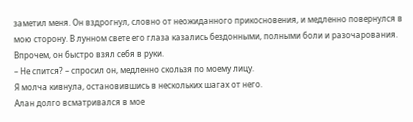заметил меня. Он вздрогнул, словно от неожиданного прикосновения, и медленно повернулся в мою сторону. В лунном свете его глаза казались бездонными, полными боли и разочарования. Впрочем, он быстро взял себя в руки.
– Не спится? – спросил он, медленно скользя по моему лицу.
Я молча кивнула, остановившись в нескольких шагах от него.
Алан долго всматривался в мое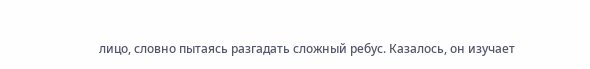лицо, словно пытаясь разгадать сложный ребус. Казалось, он изучает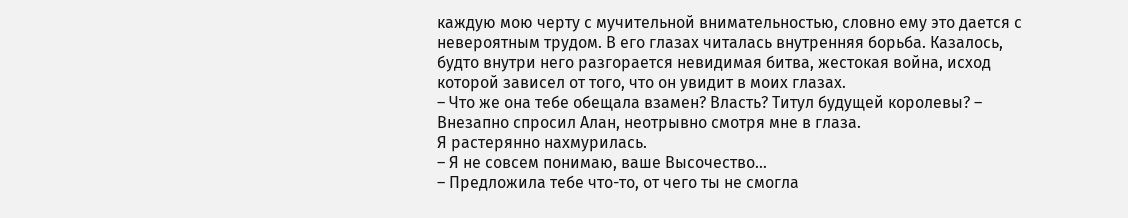каждую мою черту с мучительной внимательностью, словно ему это дается с невероятным трудом. В его глазах читалась внутренняя борьба. Казалось, будто внутри него разгорается невидимая битва, жестокая война, исход которой зависел от того, что он увидит в моих глазах.
– Что же она тебе обещала взамен? Власть? Титул будущей королевы? – Внезапно спросил Алан, неотрывно смотря мне в глаза.
Я растерянно нахмурилась.
– Я не совсем понимаю, ваше Высочество…
– Предложила тебе что-то, от чего ты не смогла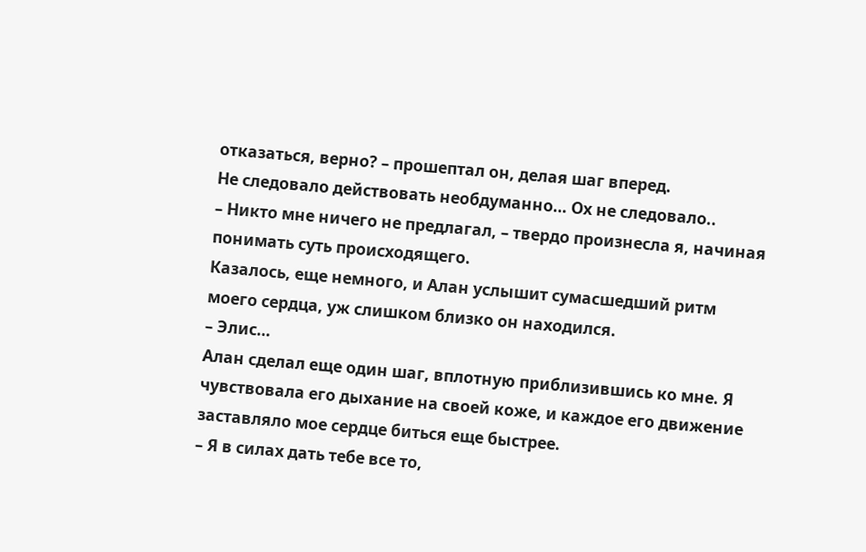отказаться, верно? – прошептал он, делая шаг вперед.
Не следовало действовать необдуманно… Ох не следовало..
– Никто мне ничего не предлагал, – твердо произнесла я, начиная понимать суть происходящего.
Казалось, еще немного, и Алан услышит сумасшедший ритм моего сердца, уж слишком близко он находился.
– Элис…
Алан сделал еще один шаг, вплотную приблизившись ко мне. Я чувствовала его дыхание на своей коже, и каждое его движение заставляло мое сердце биться еще быстрее.
– Я в силах дать тебе все то,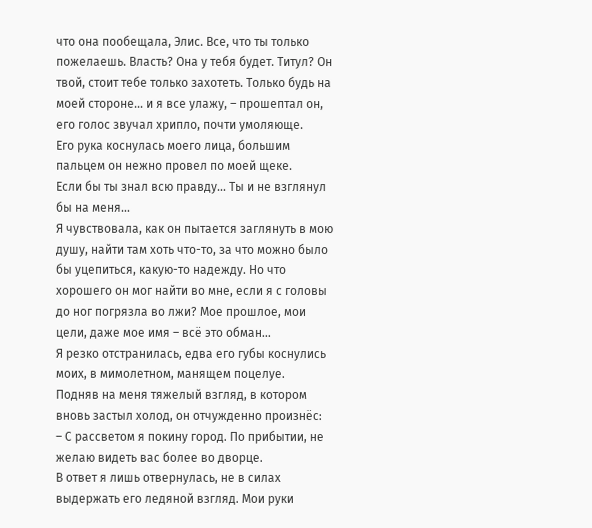что она пообещала, Элис. Все, что ты только пожелаешь. Власть? Она у тебя будет. Титул? Он твой, стоит тебе только захотеть. Только будь на моей стороне… и я все улажу, – прошептал он, его голос звучал хрипло, почти умоляюще.
Его рука коснулась моего лица, большим пальцем он нежно провел по моей щеке.
Если бы ты знал всю правду… Ты и не взглянул бы на меня…
Я чувствовала, как он пытается заглянуть в мою душу, найти там хоть что-то, за что можно было бы уцепиться, какую-то надежду. Но что хорошего он мог найти во мне, если я с головы до ног погрязла во лжи? Мое прошлое, мои цели, даже мое имя – всё это обман...
Я резко отстранилась, едва его губы коснулись моих, в мимолетном, манящем поцелуе.
Подняв на меня тяжелый взгляд, в котором вновь застыл холод, он отчужденно произнёс:
– С рассветом я покину город. По прибытии, не желаю видеть вас более во дворце.
В ответ я лишь отвернулась, не в силах выдержать его ледяной взгляд. Мои руки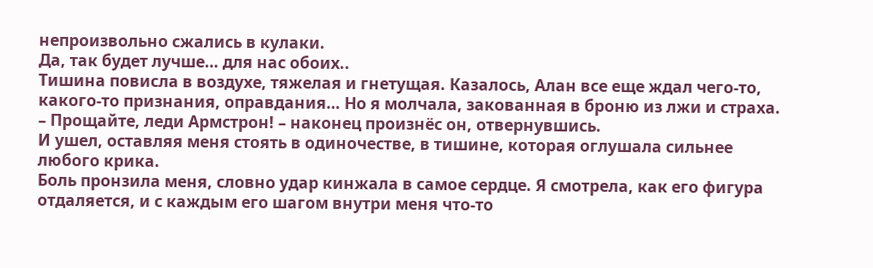непроизвольно сжались в кулаки.
Да, так будет лучше… для нас обоих..
Тишина повисла в воздухе, тяжелая и гнетущая. Казалось, Алан все еще ждал чего-то, какого-то признания, оправдания… Но я молчала, закованная в броню из лжи и страха.
– Прощайте, леди Армстрон! – наконец произнёс он, отвернувшись.
И ушел, оставляя меня стоять в одиночестве, в тишине, которая оглушала сильнее любого крика.
Боль пронзила меня, словно удар кинжала в самое сердце. Я смотрела, как его фигура отдаляется, и с каждым его шагом внутри меня что-то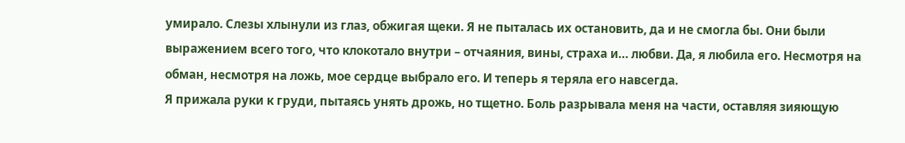умирало. Слезы хлынули из глаз, обжигая щеки. Я не пыталась их остановить, да и не смогла бы. Они были выражением всего того, что клокотало внутри – отчаяния, вины, страха и… любви. Да, я любила его. Несмотря на обман, несмотря на ложь, мое сердце выбрало его. И теперь я теряла его навсегда.
Я прижала руки к груди, пытаясь унять дрожь, но тщетно. Боль разрывала меня на части, оставляя зияющую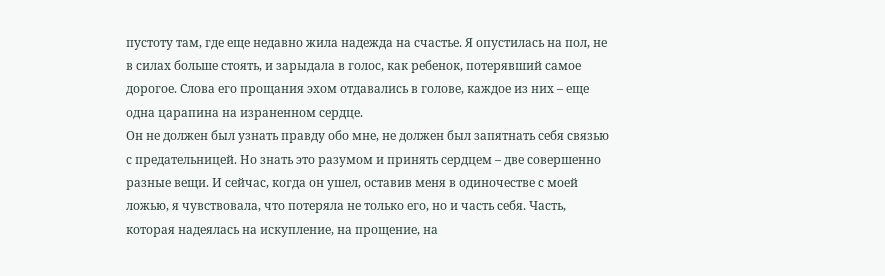пустоту там, где еще недавно жила надежда на счастье. Я опустилась на пол, не в силах больше стоять, и зарыдала в голос, как ребенок, потерявший самое дорогое. Слова его прощания эхом отдавались в голове, каждое из них – еще одна царапина на израненном сердце.
Он не должен был узнать правду обо мне, не должен был запятнать себя связью с предательницей. Но знать это разумом и принять сердцем – две совершенно разные вещи. И сейчас, когда он ушел, оставив меня в одиночестве с моей ложью, я чувствовала, что потеряла не только его, но и часть себя. Часть, которая надеялась на искупление, на прощение, на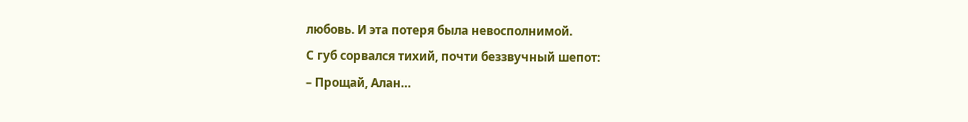любовь. И эта потеря была невосполнимой.
С губ сорвался тихий, почти беззвучный шепот:
– Прощай, Алан…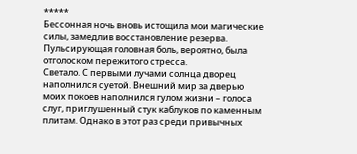*****
Бессонная ночь вновь истощила мои магические силы, замедлив восстановление резерва. Пульсирующая головная боль, вероятно, была отголоском пережитого стресса.
Светало. С первыми лучами солнца дворец наполнился суетой. Внешний мир за дверью моих покоев наполнился гулом жизни – голоса слуг, приглушенный стук каблуков по каменным плитам. Однако в этот раз среди привычных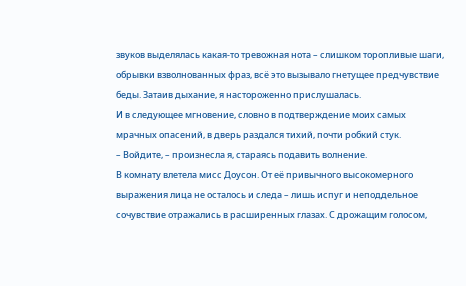звуков выделялась какая-то тревожная нота – слишком торопливые шаги, обрывки взволнованных фраз, всё это вызывало гнетущее предчувствие беды. Затаив дыхание, я настороженно прислушалась.
И в следующее мгновение, словно в подтверждение моих самых мрачных опасений, в дверь раздался тихий, почти робкий стук.
– Войдите, – произнесла я, стараясь подавить волнение.
В комнату влетела мисс Доусон. От её привычного высокомерного выражения лица не осталось и следа – лишь испуг и неподдельное сочувствие отражались в расширенных глазах. С дрожащим голосом,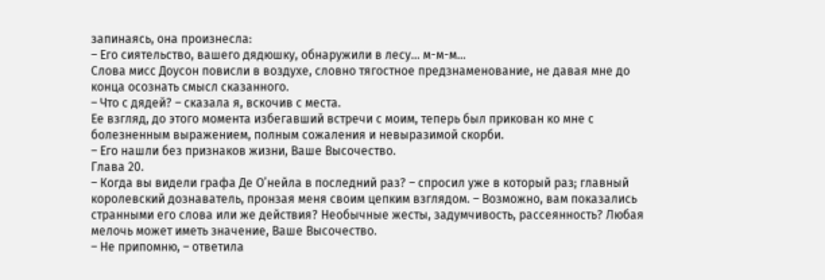запинаясь, она произнесла:
– Его сиятельство, вашего дядюшку, обнаружили в лесу… м-м-м…
Слова мисс Доусон повисли в воздухе, словно тягостное предзнаменование, не давая мне до конца осознать смысл сказанного.
– Что с дядей? – сказала я, вскочив с места.
Ее взгляд, до этого момента избегавший встречи с моим, теперь был прикован ко мне с болезненным выражением, полным сожаления и невыразимой скорби.
– Его нашли без признаков жизни, Ваше Высочество.
Глава 20.
– Когда вы видели графа Де О’нейла в последний раз? – спросил уже в который раз; главный королевский дознаватель, пронзая меня своим цепким взглядом. – Возможно, вам показались странными его слова или же действия? Необычные жесты, задумчивость, рассеянность? Любая мелочь может иметь значение, Ваше Высочество.
– Не припомню, – ответила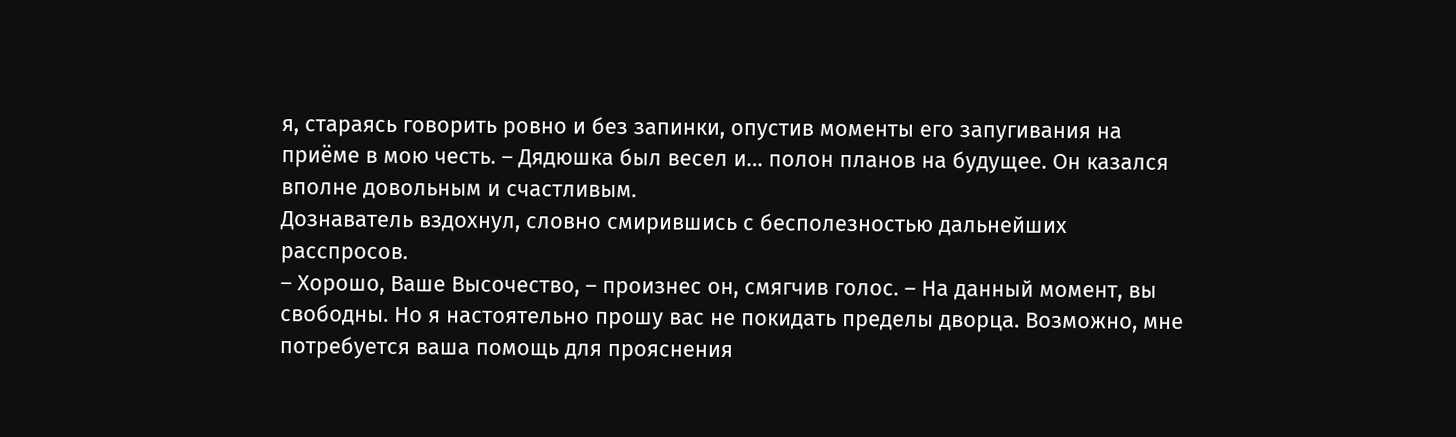я, стараясь говорить ровно и без запинки, опустив моменты его запугивания на приёме в мою честь. – Дядюшка был весел и… полон планов на будущее. Он казался вполне довольным и счастливым.
Дознаватель вздохнул, словно смирившись с бесполезностью дальнейших расспросов.
– Хорошо, Ваше Высочество, – произнес он, смягчив голос. – На данный момент, вы свободны. Но я настоятельно прошу вас не покидать пределы дворца. Возможно, мне потребуется ваша помощь для прояснения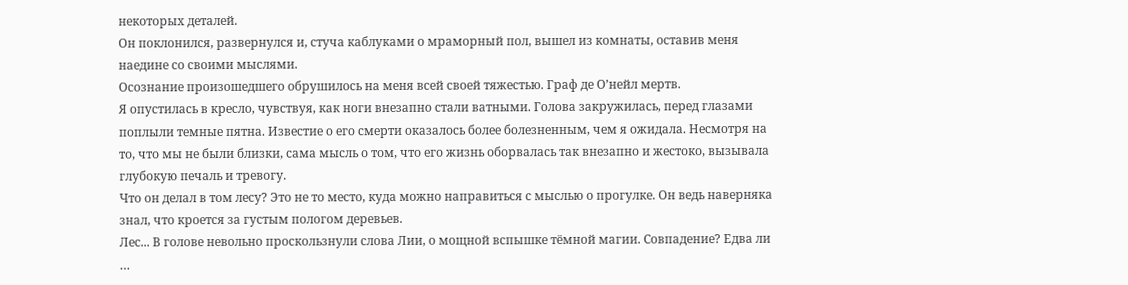некоторых деталей.
Он поклонился, развернулся и, стуча каблуками о мраморный пол, вышел из комнаты, оставив меня наедине со своими мыслями.
Осознание произошедшего обрушилось на меня всей своей тяжестью. Граф де О’нейл мертв.
Я опустилась в кресло, чувствуя, как ноги внезапно стали ватными. Голова закружилась, перед глазами поплыли темные пятна. Известие о его смерти оказалось более болезненным, чем я ожидала. Несмотря на то, что мы не были близки, сама мысль о том, что его жизнь оборвалась так внезапно и жестоко, вызывала глубокую печаль и тревогу.
Что он делал в том лесу? Это не то место, куда можно направиться с мыслью о прогулке. Он ведь наверняка знал, что кроется за густым пологом деревьев.
Лес... В голове невольно проскользнули слова Лии, о мощной вспышке тёмной магии. Совпадение? Едва ли …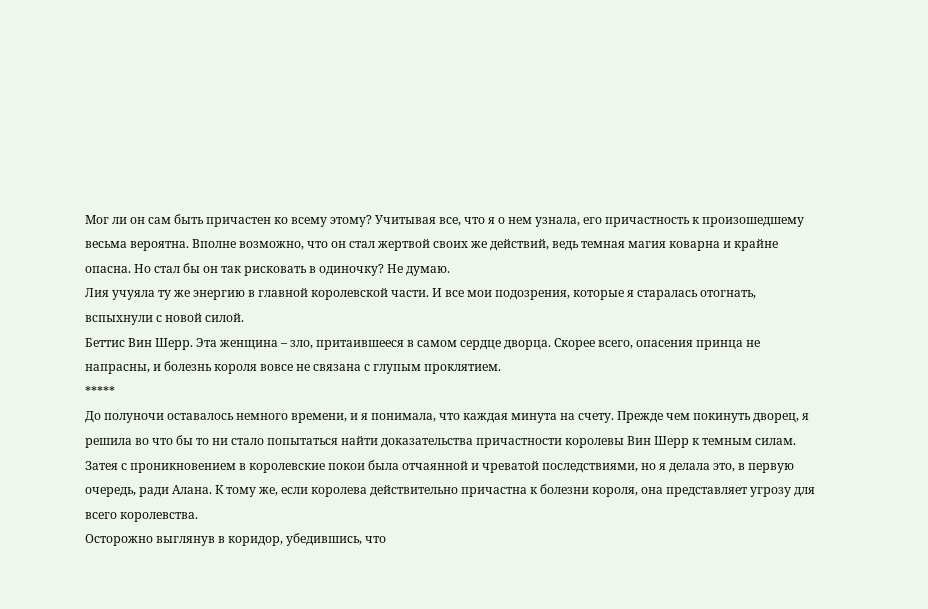Мог ли он сам быть причастен ко всему этому? Учитывая все, что я о нем узнала, его причастность к произошедшему весьма вероятна. Вполне возможно, что он стал жертвой своих же действий, ведь темная магия коварна и крайне опасна. Но стал бы он так рисковать в одиночку? Не думаю.
Лия учуяла ту же энергию в главной королевской части. И все мои подозрения, которые я старалась отогнать, вспыхнули с новой силой.
Беттис Вин Шерр. Эта женщина – зло, притаившееся в самом сердце дворца. Скорее всего, опасения принца не напрасны, и болезнь короля вовсе не связана с глупым проклятием.
*****
До полуночи оставалось немного времени, и я понимала, что каждая минута на счету. Прежде чем покинуть дворец, я решила во что бы то ни стало попытаться найти доказательства причастности королевы Вин Шерр к темным силам. Затея с проникновением в королевские покои была отчаянной и чреватой последствиями, но я делала это, в первую очередь, ради Алана. К тому же, если королева действительно причастна к болезни короля, она представляет угрозу для всего королевства.
Осторожно выглянув в коридор, убедившись, что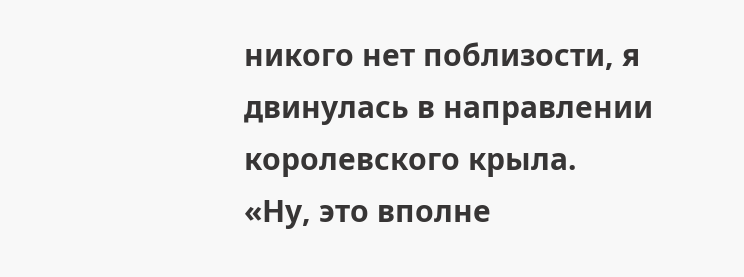никого нет поблизости, я двинулась в направлении королевского крыла.
«Ну, это вполне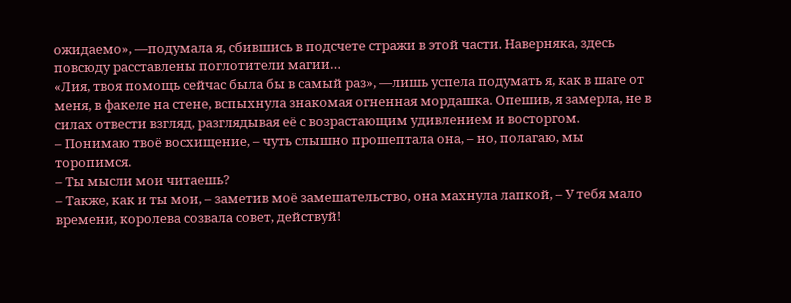ожидаемо», —подумала я, сбившись в подсчете стражи в этой части. Наверняка, здесь повсюду расставлены поглотители магии…
«Лия, твоя помощь сейчас была бы в самый раз», —лишь успела подумать я, как в шаге от меня, в факеле на стене, вспыхнула знакомая огненная мордашка. Опешив, я замерла, не в силах отвести взгляд, разглядывая её с возрастающим удивлением и восторгом.
– Понимаю твоё восхищение, – чуть слышно прошептала она, – но, полагаю, мы торопимся.
– Ты мысли мои читаешь?
– Также, как и ты мои, – заметив моё замешательство, она махнула лапкой, – У тебя мало времени, королева созвала совет, действуй!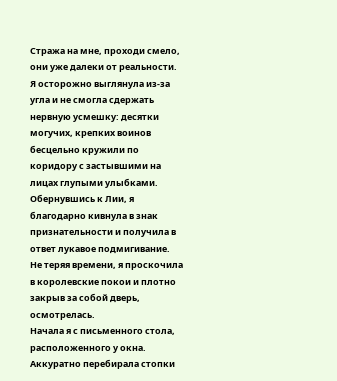Стража на мне, проходи смело, они уже далеки от реальности.
Я осторожно выглянула из-за угла и не смогла сдержать нервную усмешку: десятки могучих, крепких воинов бесцельно кружили по коридору с застывшими на лицах глупыми улыбками. Обернувшись к Лии, я благодарно кивнула в знак признательности и получила в ответ лукавое подмигивание.
Не теряя времени, я проскочила в королевские покои и плотно закрыв за собой дверь, осмотрелась.
Начала я с письменного стола, расположенного у окна. Аккуратно перебирала стопки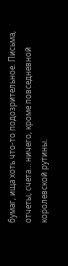бумаг, ища хоть что-то подозрительное. Письма, отчеты, счета… ничего, кроме повседневной королевской рутины.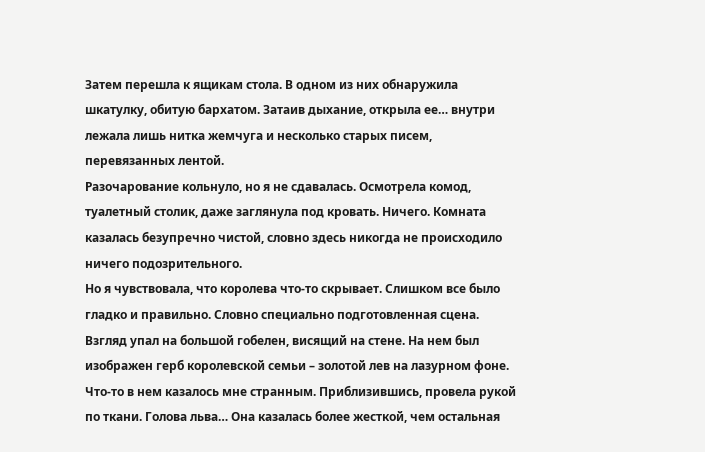Затем перешла к ящикам стола. В одном из них обнаружила шкатулку, обитую бархатом. Затаив дыхание, открыла ее… внутри лежала лишь нитка жемчуга и несколько старых писем, перевязанных лентой.
Разочарование кольнуло, но я не сдавалась. Осмотрела комод, туалетный столик, даже заглянула под кровать. Ничего. Комната казалась безупречно чистой, словно здесь никогда не происходило ничего подозрительного.
Но я чувствовала, что королева что-то скрывает. Слишком все было гладко и правильно. Словно специально подготовленная сцена.
Взгляд упал на большой гобелен, висящий на стене. На нем был изображен герб королевской семьи – золотой лев на лазурном фоне. Что-то в нем казалось мне странным. Приблизившись, провела рукой по ткани. Голова льва… Она казалась более жесткой, чем остальная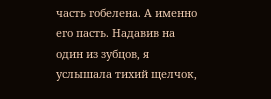часть гобелена. А именно его пасть. Надавив на один из зубцов, я услышала тихий щелчок,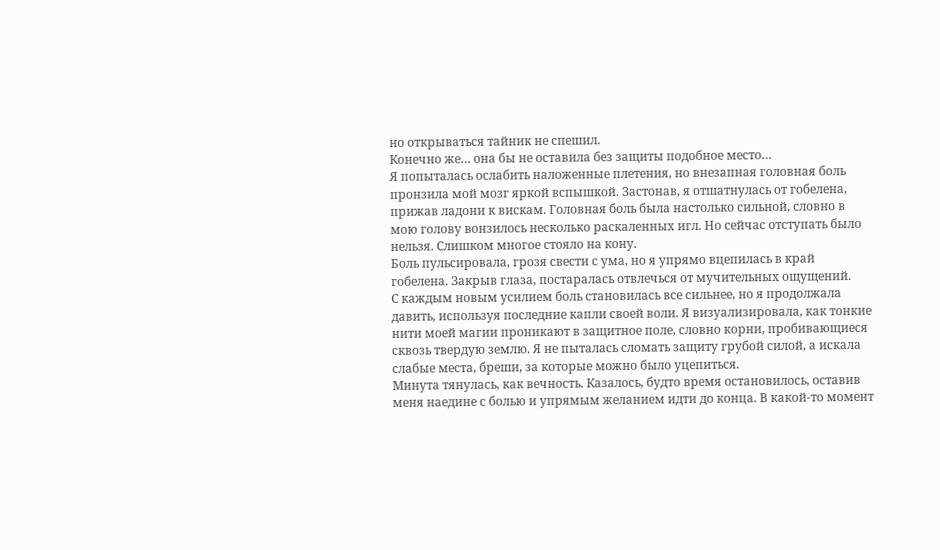но открываться тайник не спешил.
Конечно же… она бы не оставила без защиты подобное место…
Я попыталась ослабить наложенные плетения, но внезапная головная боль пронзила мой мозг яркой вспышкой. Застонав, я отшатнулась от гобелена, прижав ладони к вискам. Головная боль была настолько сильной, словно в мою голову вонзилось несколько раскаленных игл. Но сейчас отступать было нельзя. Слишком многое стояло на кону.
Боль пульсировала, грозя свести с ума, но я упрямо вцепилась в край гобелена. Закрыв глаза, постаралась отвлечься от мучительных ощущений.
С каждым новым усилием боль становилась все сильнее, но я продолжала давить, используя последние капли своей воли. Я визуализировала, как тонкие нити моей магии проникают в защитное поле, словно корни, пробивающиеся сквозь твердую землю. Я не пыталась сломать защиту грубой силой, а искала слабые места, бреши, за которые можно было уцепиться.
Минута тянулась, как вечность. Казалось, будто время остановилось, оставив меня наедине с болью и упрямым желанием идти до конца. В какой-то момент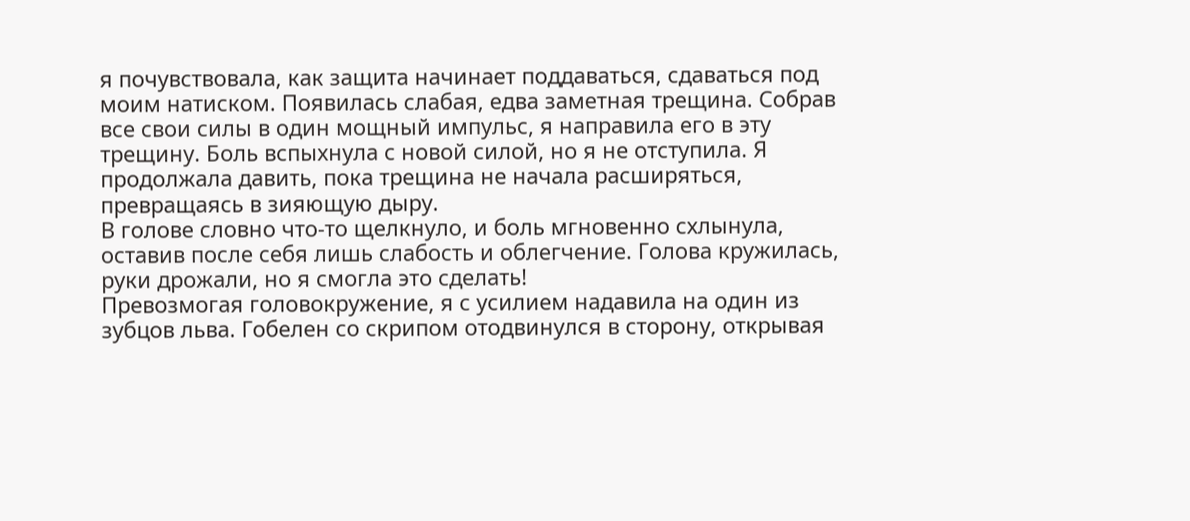я почувствовала, как защита начинает поддаваться, сдаваться под моим натиском. Появилась слабая, едва заметная трещина. Собрав все свои силы в один мощный импульс, я направила его в эту трещину. Боль вспыхнула с новой силой, но я не отступила. Я продолжала давить, пока трещина не начала расширяться, превращаясь в зияющую дыру.
В голове словно что-то щелкнуло, и боль мгновенно схлынула, оставив после себя лишь слабость и облегчение. Голова кружилась, руки дрожали, но я смогла это сделать!
Превозмогая головокружение, я с усилием надавила на один из зубцов льва. Гобелен со скрипом отодвинулся в сторону, открывая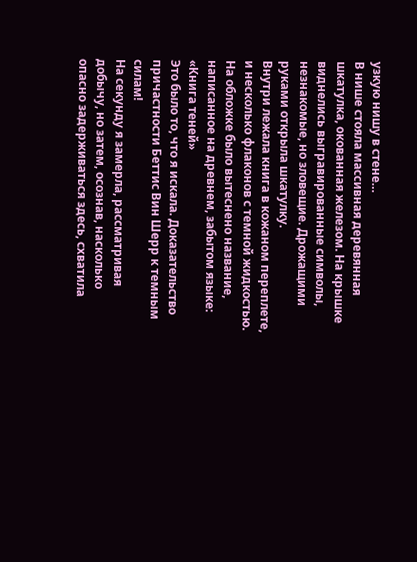узкую нишу в стене…
В нише стояла массивная деревянная шкатулка, окованная железом. На крышке виднелись выгравированные символы, незнакомые, но зловещие. Дрожащими руками открыла шкатулку.
Внутри лежала книга в кожаном переплете, и несколько флаконов с темной жидкостью. На обложке было вытеснено название, написанное на древнем, забытом языке:
«Книга теней»
Это было то, что я искала. Доказательство причастности Беттис Вин Шерр к темным силам!
На секунду я замерла, рассматривая добычу, но затем, осознав, насколько опасно задерживаться здесь, схватила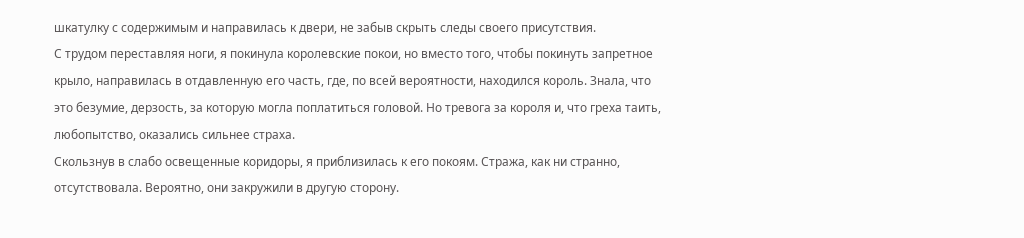шкатулку с содержимым и направилась к двери, не забыв скрыть следы своего присутствия.
С трудом переставляя ноги, я покинула королевские покои, но вместо того, чтобы покинуть запретное крыло, направилась в отдавленную его часть, где, по всей вероятности, находился король. Знала, что это безумие, дерзость, за которую могла поплатиться головой. Но тревога за короля и, что греха таить, любопытство, оказались сильнее страха.
Скользнув в слабо освещенные коридоры, я приблизилась к его покоям. Стража, как ни странно, отсутствовала. Вероятно, они закружили в другую сторону.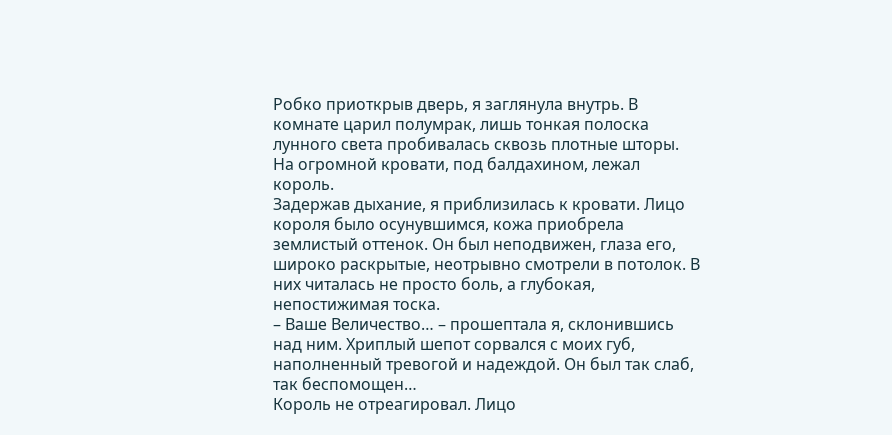Робко приоткрыв дверь, я заглянула внутрь. В комнате царил полумрак, лишь тонкая полоска лунного света пробивалась сквозь плотные шторы. На огромной кровати, под балдахином, лежал король.
Задержав дыхание, я приблизилась к кровати. Лицо короля было осунувшимся, кожа приобрела землистый оттенок. Он был неподвижен, глаза его, широко раскрытые, неотрывно смотрели в потолок. В них читалась не просто боль, а глубокая, непостижимая тоска.
– Ваше Величество… – прошептала я, склонившись над ним. Хриплый шепот сорвался с моих губ, наполненный тревогой и надеждой. Он был так слаб, так беспомощен…
Король не отреагировал. Лицо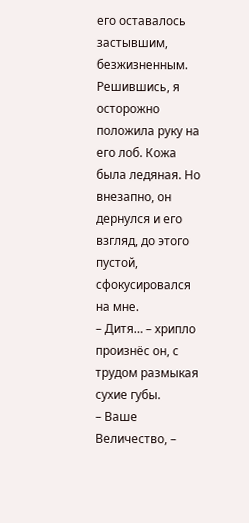его оставалось застывшим, безжизненным.
Решившись, я осторожно положила руку на его лоб. Кожа была ледяная. Но внезапно, он дернулся и его взгляд, до этого пустой, сфокусировался на мне.
– Дитя… – хрипло произнёс он, с трудом размыкая сухие губы.
– Ваше Величество, –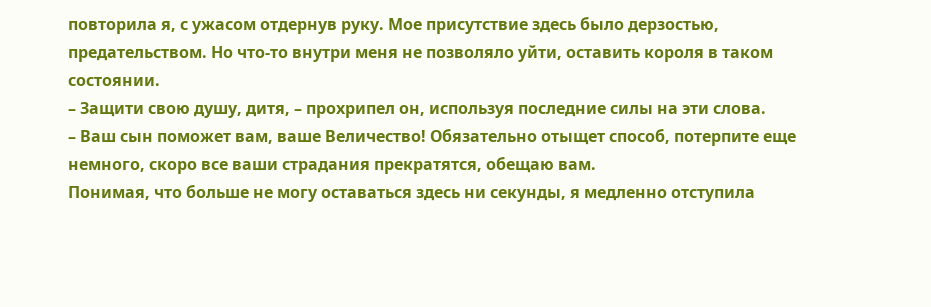повторила я, с ужасом отдернув руку. Мое присутствие здесь было дерзостью, предательством. Но что-то внутри меня не позволяло уйти, оставить короля в таком состоянии.
– Защити свою душу, дитя, – прохрипел он, используя последние силы на эти слова.
– Ваш сын поможет вам, ваше Величество! Обязательно отыщет способ, потерпите еще немного, скоро все ваши страдания прекратятся, обещаю вам.
Понимая, что больше не могу оставаться здесь ни секунды, я медленно отступила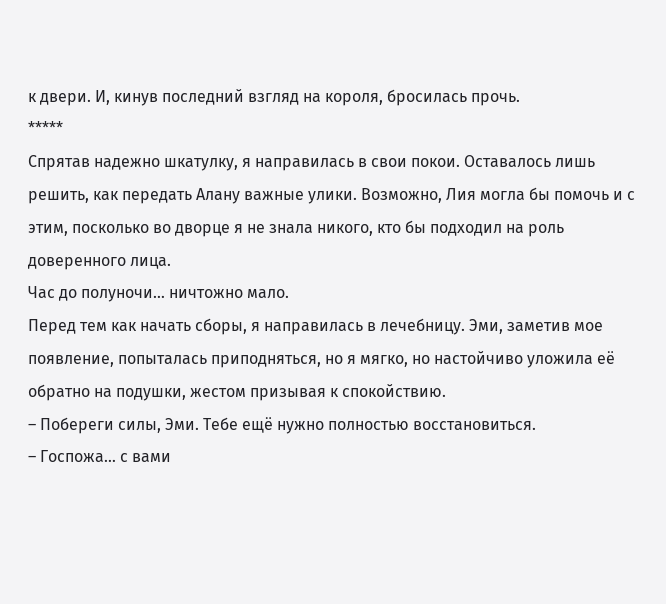к двери. И, кинув последний взгляд на короля, бросилась прочь.
*****
Спрятав надежно шкатулку, я направилась в свои покои. Оставалось лишь решить, как передать Алану важные улики. Возможно, Лия могла бы помочь и с этим, посколько во дворце я не знала никого, кто бы подходил на роль доверенного лица.
Час до полуночи… ничтожно мало.
Перед тем как начать сборы, я направилась в лечебницу. Эми, заметив мое появление, попыталась приподняться, но я мягко, но настойчиво уложила её обратно на подушки, жестом призывая к спокойствию.
– Побереги силы, Эми. Тебе ещё нужно полностью восстановиться.
– Госпожа… с вами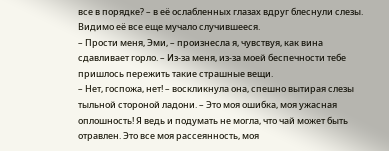все в порядке? – в её ослабленных глазах вдруг блеснули слезы. Видимо её все еще мучало случившееся.
– Прости меня, Эми, – произнесла я, чувствуя, как вина сдавливает горло. – Из-за меня, из-за моей беспечности тебе пришлось пережить такие страшные вещи.
– Нет, госпожа, нет! – воскликнула она, спешно вытирая слезы тыльной стороной ладони. – Это моя ошибка, моя ужасная оплошность! Я ведь и подумать не могла, что чай может быть отравлен. Это все моя рассеянность, моя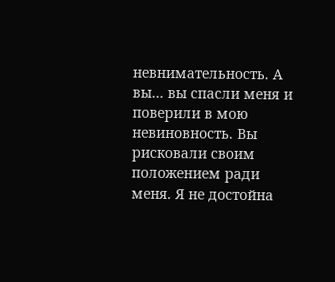невнимательность. А вы… вы спасли меня и поверили в мою невиновность. Вы рисковали своим положением ради меня. Я не достойна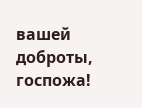вашей доброты, госпожа!